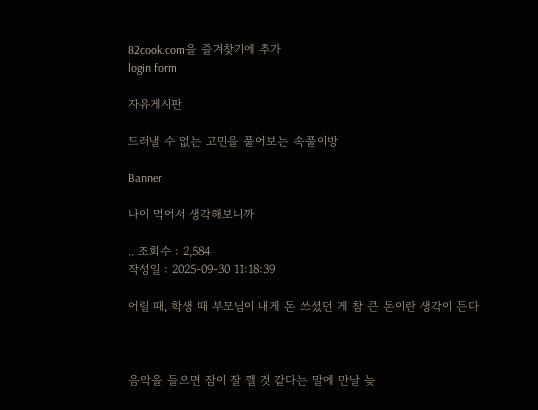82cook.com을 즐겨찾기에 추가
login form

자유게시판

드러낼 수 없는 고민을 풀어보는 속풀이방

Banner

나이 먹어서 생각해보니까

.. 조회수 : 2,584
작성일 : 2025-09-30 11:18:39

어릴 때, 학생 때 부모님이 내게 돈 쓰셨던 게 참 큰 돈이란 생각이 든다



음악을 들으면 잠이 잘 깰 것 같다는 말에 만날 늦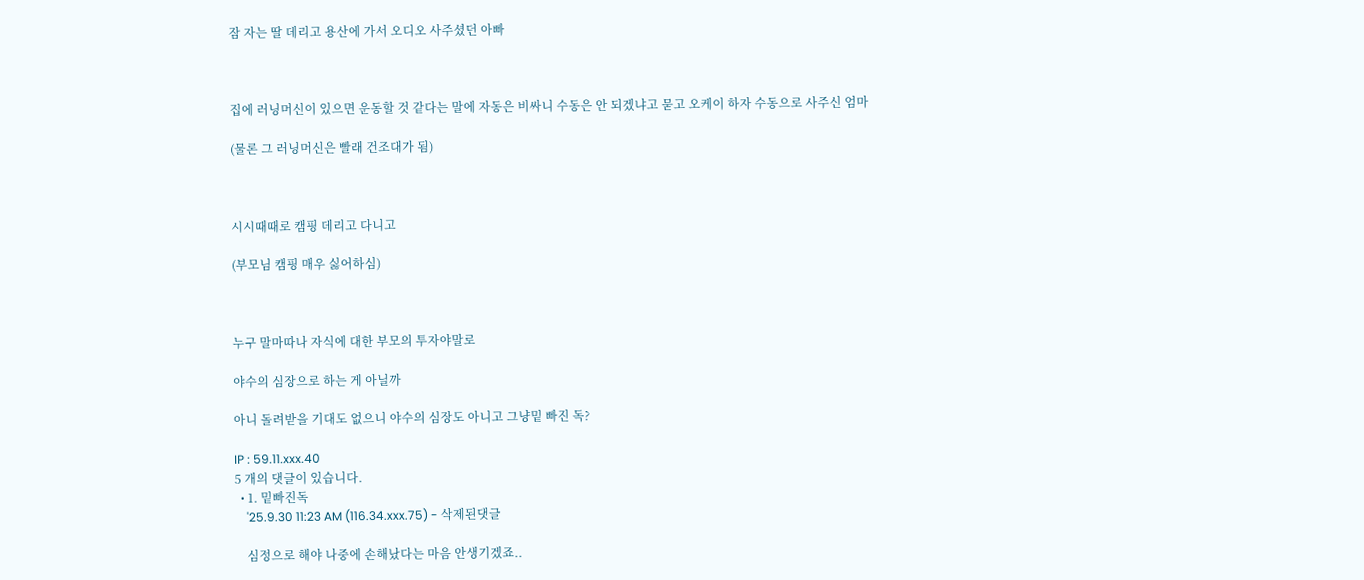잠 자는 딸 데리고 용산에 가서 오디오 사주셨던 아빠



집에 러닝머신이 있으면 운동할 것 같다는 말에 자동은 비싸니 수동은 안 되겠냐고 묻고 오케이 하자 수동으로 사주신 엄마

(물론 그 러닝머신은 빨래 건조대가 됨)



시시때때로 캠핑 데리고 다니고

(부모님 캠핑 매우 싫어하심)



누구 말마따나 자식에 대한 부모의 투자야말로

야수의 심장으로 하는 게 아닐까

아니 돌려받을 기대도 없으니 야수의 심장도 아니고 그냥밑 빠진 독?

IP : 59.11.xxx.40
5 개의 댓글이 있습니다.
  • 1. 밑빠진독
    '25.9.30 11:23 AM (116.34.xxx.75) - 삭제된댓글

    심정으로 해야 나중에 손해났다는 마음 안생기겠죠..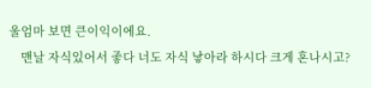울엄마 보면 큰이익이에요.
    맨날 자식있어서 좋다 너도 자식 낳아라 하시다 크게 혼나시고?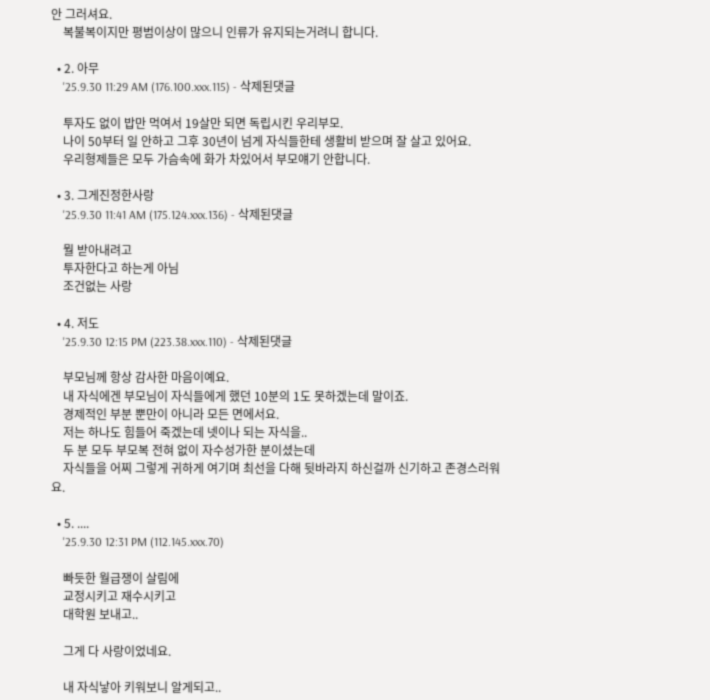안 그러셔요.
    복불복이지만 평범이상이 많으니 인류가 유지되는거려니 합니다.

  • 2. 아무
    '25.9.30 11:29 AM (176.100.xxx.115) - 삭제된댓글

    투자도 없이 밥만 먹여서 19살만 되면 독립시킨 우리부모.
    나이 50부터 일 안하고 그후 30년이 넘게 자식들한테 생활비 받으며 잘 살고 있어요.
    우리형제들은 모두 가슴속에 화가 차있어서 부모얘기 안합니다.

  • 3. 그게진정한사랑
    '25.9.30 11:41 AM (175.124.xxx.136) - 삭제된댓글

    뭘 받아내려고
    투자한다고 하는게 아님
    조건없는 사랑

  • 4. 저도
    '25.9.30 12:15 PM (223.38.xxx.110) - 삭제된댓글

    부모님께 항상 감사한 마음이예요.
    내 자식에겐 부모님이 자식들에게 했던 10분의 1도 못하겠는데 말이죠.
    경제적인 부분 뿐만이 아니라 모든 면에서요.
    저는 하나도 힘들어 죽겠는데 넷이나 되는 자식을..
    두 분 모두 부모복 전혀 없이 자수성가한 분이셨는데
    자식들을 어찌 그렇게 귀하게 여기며 최선을 다해 뒷바라지 하신걸까 신기하고 존경스러워요.

  • 5. ....
    '25.9.30 12:31 PM (112.145.xxx.70)

    빠듯한 월급쟁이 살림에
    교정시키고 재수시키고
    대학원 보내고..

    그게 다 사랑이었네요.

    내 자식낳아 키워보니 알게되고..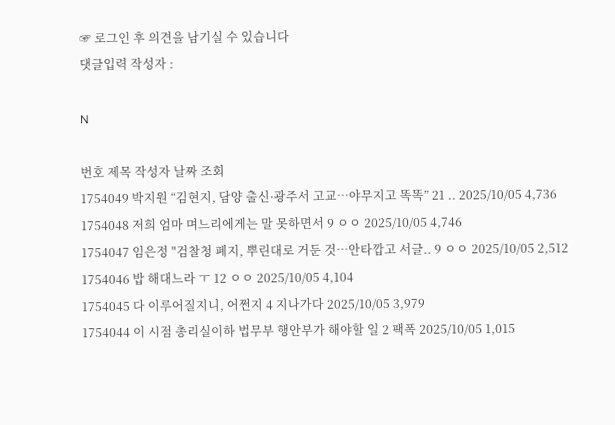☞ 로그인 후 의견을 남기실 수 있습니다
댓글입력 작성자 :

N

번호 제목 작성자 날짜 조회
1754049 박지원 “김현지, 담양 출신·광주서 고교…야무지고 똑똑” 21 .. 2025/10/05 4,736
1754048 저희 엄마 며느리에게는 말 못하면서 9 ㅇㅇ 2025/10/05 4,746
1754047 임은정 "검찰청 폐지, 뿌린대로 거둔 것…안타깝고 서글.. 9 ㅇㅇ 2025/10/05 2,512
1754046 밥 해대느라 ㅜ 12 ㅇㅇ 2025/10/05 4,104
1754045 다 이루어질지니, 어쩐지 4 지나가다 2025/10/05 3,979
1754044 이 시점 총리실이하 법무부 행안부가 해야할 일 2 팩폭 2025/10/05 1,015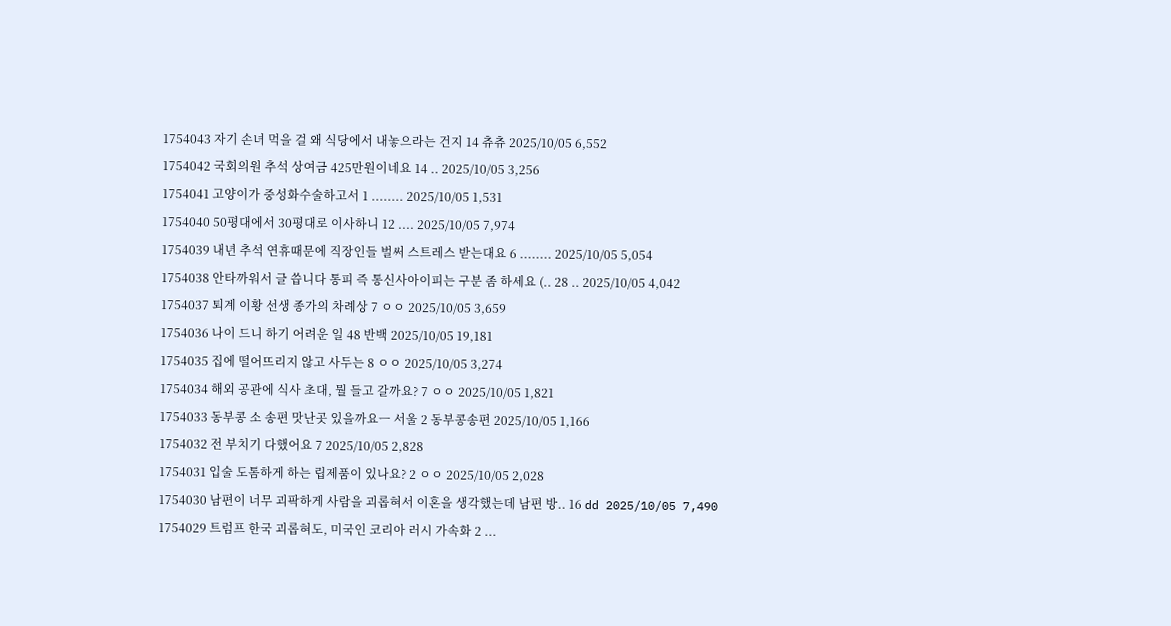1754043 자기 손녀 먹을 걸 왜 식당에서 내놓으라는 건지 14 츄츄 2025/10/05 6,552
1754042 국회의원 추석 상여금 425만원이네요 14 .. 2025/10/05 3,256
1754041 고양이가 중성화수술하고서 1 ........ 2025/10/05 1,531
1754040 50평대에서 30평대로 이사하니 12 .... 2025/10/05 7,974
1754039 내년 추석 연휴때문에 직장인들 벌써 스트레스 받는대요 6 ........ 2025/10/05 5,054
1754038 안타까워서 글 씁니다 통피 즉 통신사아이피는 구분 좀 하세요 (.. 28 .. 2025/10/05 4,042
1754037 퇴계 이황 선생 종가의 차례상 7 ㅇㅇ 2025/10/05 3,659
1754036 나이 드니 하기 어려운 일 48 반백 2025/10/05 19,181
1754035 집에 떨어뜨리지 않고 사두는 8 ㅇㅇ 2025/10/05 3,274
1754034 해외 공관에 식사 초대, 뭘 들고 갈까요? 7 ㅇㅇ 2025/10/05 1,821
1754033 동부콩 소 송편 맛난곳 있을까요ㅡ 서울 2 동부콩송편 2025/10/05 1,166
1754032 전 부치기 다했어요 7 2025/10/05 2,828
1754031 입술 도톰하게 하는 립제품이 있나요? 2 ㅇㅇ 2025/10/05 2,028
1754030 남편이 너무 괴팍하게 사람을 괴롭혀서 이혼을 생각했는데 남편 방.. 16 dd 2025/10/05 7,490
1754029 트럼프 한국 괴롭혀도, 미국인 코리아 러시 가속화 2 ...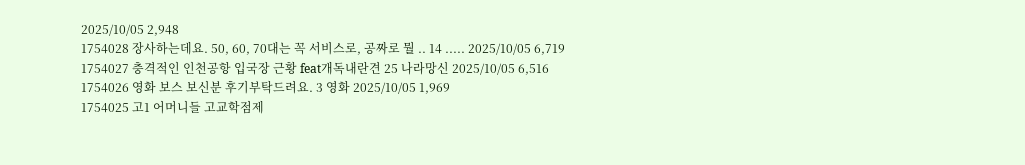2025/10/05 2,948
1754028 장사하는데요. 50, 60, 70대는 꼭 서비스로, 공짜로 뭘 .. 14 ..... 2025/10/05 6,719
1754027 충격적인 인천공항 입국장 근황 feat개독내란견 25 나라망신 2025/10/05 6,516
1754026 영화 보스 보신분 후기부탁드려요. 3 영화 2025/10/05 1,969
1754025 고1 어머니들 고교학점제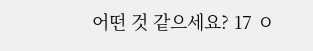어떤 것 같으세요? 17 ㅇ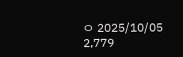ㅇ 2025/10/05 2,779